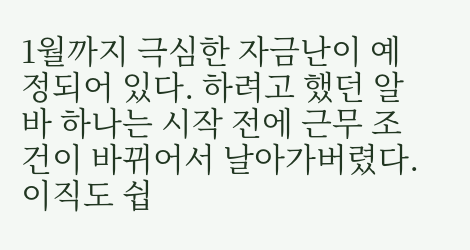1월까지 극심한 자금난이 예정되어 있다. 하려고 했던 알바 하나는 시작 전에 근무 조건이 바뀌어서 날아가버렸다. 이직도 쉽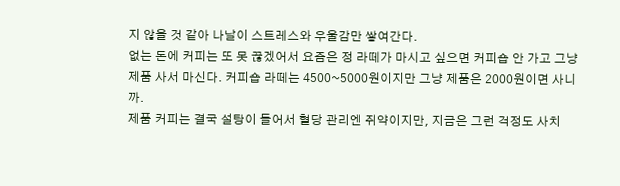지 않을 것 같아 나날이 스트레스와 우울감만 쌓여간다.
없는 돈에 커피는 또 못 끊겠어서 요즘은 정 라떼가 마시고 싶으면 커피숍 안 가고 그냥 제품 사서 마신다. 커피숍 라떼는 4500~5000원이지만 그냥 제품은 2000원이면 사니까.
제품 커피는 결국 설탕이 들어서 혈당 관리엔 쥐약이지만, 지금은 그런 걱정도 사치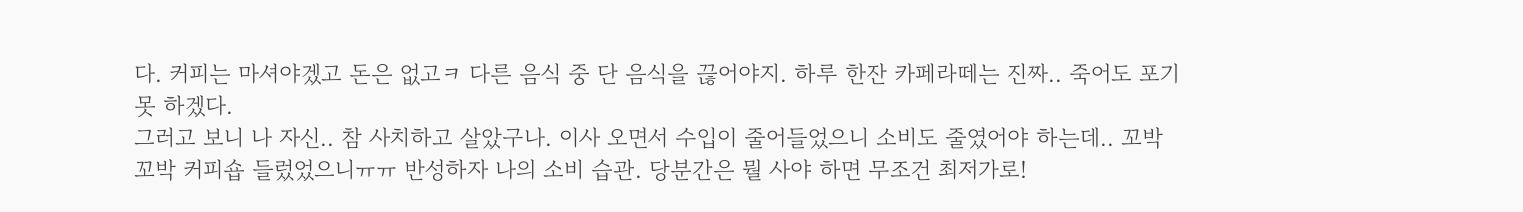다. 커피는 마셔야겠고 돈은 없고ㅋ 다른 음식 중 단 음식을 끊어야지. 하루 한잔 카페라떼는 진짜.. 죽어도 포기 못 하겠다.
그러고 보니 나 자신.. 참 사치하고 살았구나. 이사 오면서 수입이 줄어들었으니 소비도 줄였어야 하는데.. 꼬박꼬박 커피숍 들렀었으니ㅠㅠ 반성하자 나의 소비 습관. 당분간은 뭘 사야 하면 무조건 최저가로!